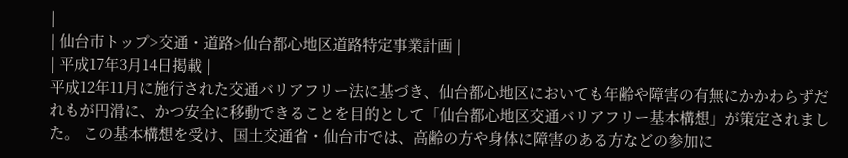|
| 仙台市トップ>交通・道路>仙台都心地区道路特定事業計画 |
| 平成17年3月14日掲載 |
平成12年11月に施行された交通バリアフリー法に基づき、仙台都心地区においても年齢や障害の有無にかかわらずだれもが円滑に、かつ安全に移動できることを目的として「仙台都心地区交通バリアフリー基本構想」が策定されました。 この基本構想を受け、国土交通省・仙台市では、高齢の方や身体に障害のある方などの参加に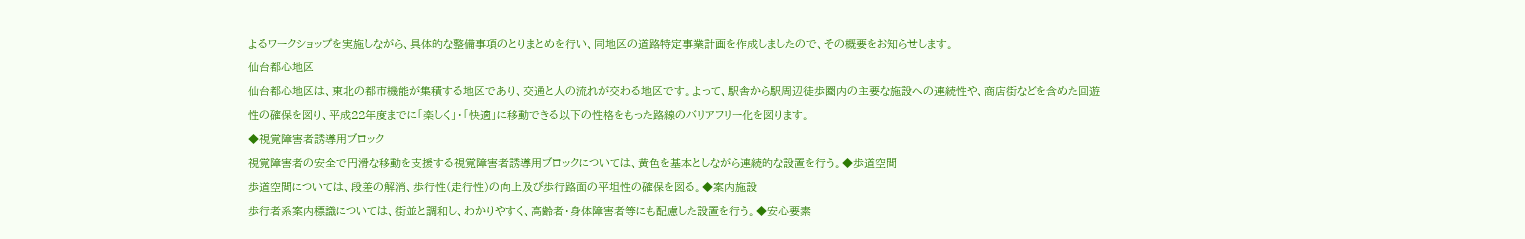よるワークショップを実施しながら、具体的な整備事項のとりまとめを行い、同地区の道路特定事業計画を作成しましたので、その概要をお知らせします。
仙台都心地区
仙台都心地区は、東北の都市機能が集積する地区であり、交通と人の流れが交わる地区です。よって、駅舎から駅周辺徒歩圏内の主要な施設への連続性や、商店街などを含めた回遊性の確保を図り、平成22年度までに「楽しく」・「快適」に移動できる以下の性格をもった路線のバリアフリー化を図ります。
◆視覚障害者誘導用ブロック
視覚障害者の安全で円滑な移動を支援する視覚障害者誘導用ブロックについては、黄色を基本としながら連続的な設置を行う。◆歩道空間
歩道空間については、段差の解消、歩行性(走行性)の向上及び歩行路面の平坦性の確保を図る。◆案内施設
歩行者系案内標識については、街並と調和し、わかりやすく、高齢者・身体障害者等にも配慮した設置を行う。◆安心要素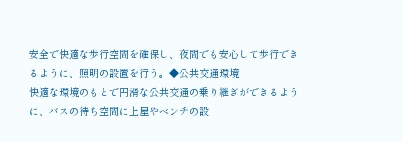安全で快適な歩行空間を確保し、夜間でも安心して歩行できるように、照明の設置を行う。◆公共交通環境
快適な環境のもとで円滑な公共交通の乗り継ぎができるように、バスの待ち空間に上屋やベンチの設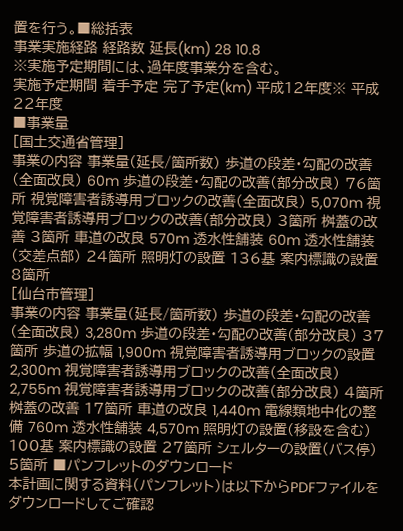置を行う。■総括表
事業実施経路 経路数 延長(km) 28 10.8
※実施予定期間には、過年度事業分を含む。
実施予定期間 着手予定 完了予定(km) 平成12年度※ 平成22年度
■事業量
[国土交通省管理]
事業の内容 事業量(延長/箇所数) 歩道の段差・勾配の改善(全面改良) 60m 歩道の段差・勾配の改善(部分改良) 76箇所 視覚障害者誘導用ブロックの改善(全面改良) 5,070m 視覚障害者誘導用ブロックの改善(部分改良) 3箇所 桝蓋の改善 3箇所 車道の改良 570m 透水性舗装 60m 透水性舗装(交差点部) 24箇所 照明灯の設置 136基 案内標識の設置 8箇所
[仙台市管理]
事業の内容 事業量(延長/箇所数) 歩道の段差・勾配の改善(全面改良) 3,280m 歩道の段差・勾配の改善(部分改良) 37箇所 歩道の拡幅 1,900m 視覚障害者誘導用ブロックの設置 2,300m 視覚障害者誘導用ブロックの改善(全面改良) 2,755m 視覚障害者誘導用ブロックの改善(部分改良) 4箇所 桝蓋の改善 17箇所 車道の改良 1,440m 電線類地中化の整備 760m 透水性舗装 4,570m 照明灯の設置(移設を含む) 100基 案内標識の設置 27箇所 シェルターの設置(バス停) 5箇所 ■パンフレットのダウンロード
本計画に関する資料(パンフレット)は以下からPDFファイルをダウンロードしてご確認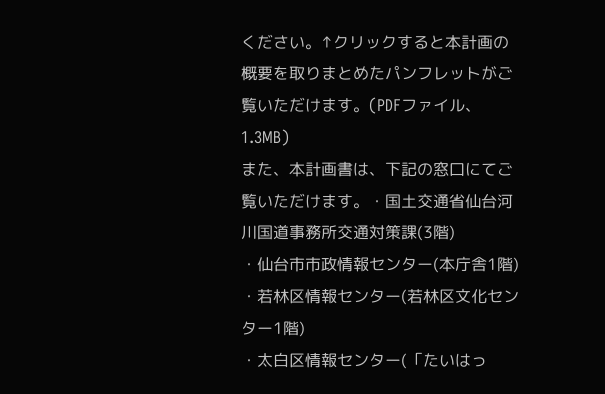ください。↑クリックすると本計画の概要を取りまとめたパンフレットがご覧いただけます。(PDFファイル、1.3MB)
また、本計画書は、下記の窓口にてご覧いただけます。・国土交通省仙台河川国道事務所交通対策課(3階)
・仙台市市政情報センター(本庁舎1階)
・若林区情報センター(若林区文化センター1階)
・太白区情報センター(「たいはっ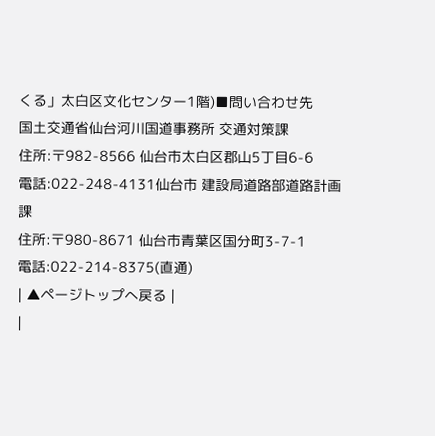くる」太白区文化センター1階)■問い合わせ先
国土交通省仙台河川国道事務所 交通対策課
住所:〒982-8566 仙台市太白区郡山5丁目6-6
電話:022-248-4131仙台市 建設局道路部道路計画課
住所:〒980-8671 仙台市青葉区国分町3-7-1
電話:022-214-8375(直通)
| ▲ページトップへ戻る |
|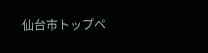仙台市トップペ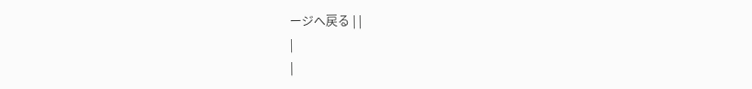ージへ戻る | |
|
|